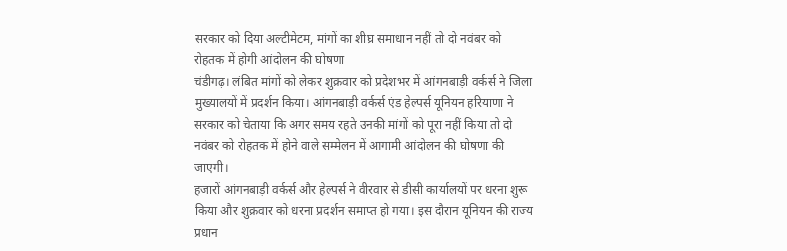सरकार को दिया अल्टीमेटम, मांगों का शीघ्र समाधान नहीं तो दो नवंबर को रोहतक में होगी आंदोलन की घोषणा
चंडीगढ़। लंबित मांगों को लेकर शुक्रवार को प्रदेशभर में आंगनबाड़ी वर्कर्स ने जिला मुख्यालयों में प्रदर्शन किया। आंगनबाड़ी वर्कर्स एंड हेल्पर्स यूनियन हरियाणा ने सरकार को चेताया कि अगर समय रहते उनकी मांगों को पूरा नहीं किया तो दो नवंबर को रोहतक में होने वाले सम्मेलन में आगामी आंदोलन की घोषणा की जाएगी।
हजारों आंगनबाड़ी वर्कर्स और हेल्पर्स ने वीरवार से डीसी कार्यालयों पर धरना शुरू किया और शुक्रवार को धरना प्रदर्शन समाप्त हो गया। इस दौरान यूनियन की राज्य प्रधान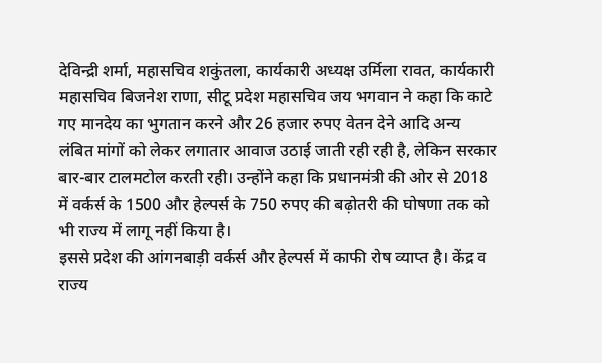देविन्द्री शर्मा, महासचिव शकुंतला, कार्यकारी अध्यक्ष उर्मिला रावत, कार्यकारी महासचिव बिजनेश राणा, सीटू प्रदेश महासचिव जय भगवान ने कहा कि काटे गए मानदेय का भुगतान करने और 26 हजार रुपए वेतन देने आदि अन्य लंबित मांगों को लेकर लगातार आवाज उठाई जाती रही रही है, लेकिन सरकार बार-बार टालमटोल करती रही। उन्होंने कहा कि प्रधानमंत्री की ओर से 2018 में वर्कर्स के 1500 और हेल्पर्स के 750 रुपए की बढ़ोतरी की घोषणा तक को भी राज्य में लागू नहीं किया है।
इससे प्रदेश की आंगनबाड़ी वर्कर्स और हेल्पर्स में काफी रोष व्याप्त है। केंद्र व राज्य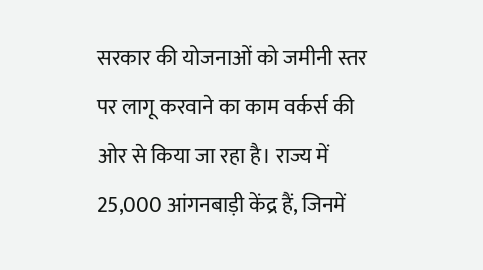सरकार की योजनाओं को जमीनी स्तर पर लागू करवाने का काम वर्कर्स की ओर से किया जा रहा है। राज्य में 25,000 आंगनबाड़ी केंद्र हैं, जिनमें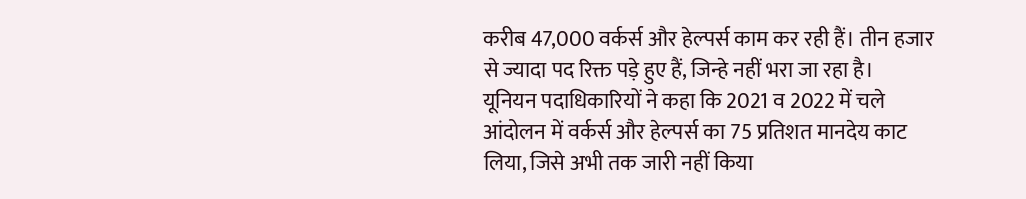करीब 47,000 वर्कर्स और हेल्पर्स काम कर रही हैं। तीन हजार से ज्यादा पद रिक्त पड़े हुए हैं, जिन्हे नहीं भरा जा रहा है।
यूनियन पदाधिकारियों ने कहा कि 2021 व 2022 में चले आंदोलन में वर्कर्स और हेल्पर्स का 75 प्रतिशत मानदेय काट लिया, जिसे अभी तक जारी नहीं किया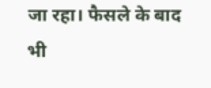जा रहा। फैसले के बाद भी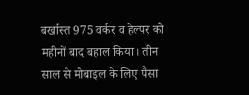बर्खास्त 975 वर्कर व हेल्पर को महीनों बाद बहाल किया। तीन साल से मोबाइल के लिए पैसा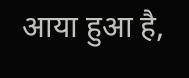आया हुआ है,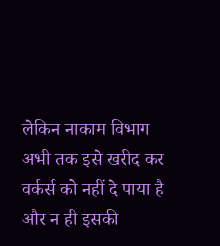लेकिन नाकाम विभाग अभी तक इसे खरीद कर वर्कर्स को नहीं दे पाया है और न ही इसकी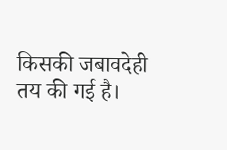किसकी जबावदेही तय की गई है।